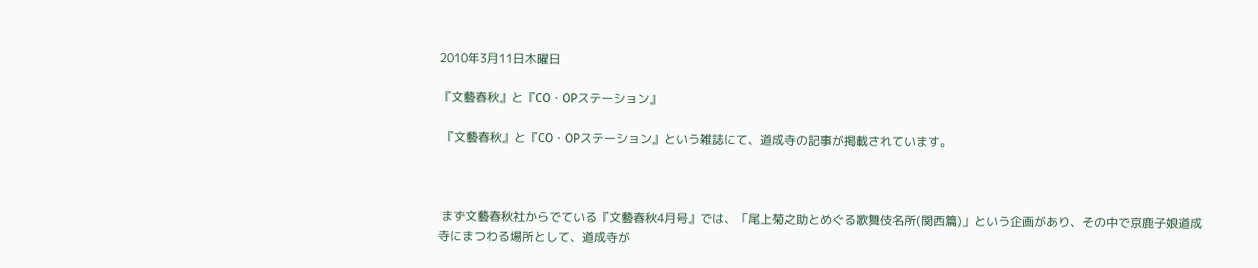2010年3月11日木曜日

『文藝春秋』と『CO・OPステーション』

 『文藝春秋』と『CO・OPステーション』という雑誌にて、道成寺の記事が掲載されています。



 まず文藝春秋社からでている『文藝春秋4月号』では、「尾上菊之助とめぐる歌舞伎名所(関西篇)」という企画があり、その中で京鹿子娘道成寺にまつわる場所として、道成寺が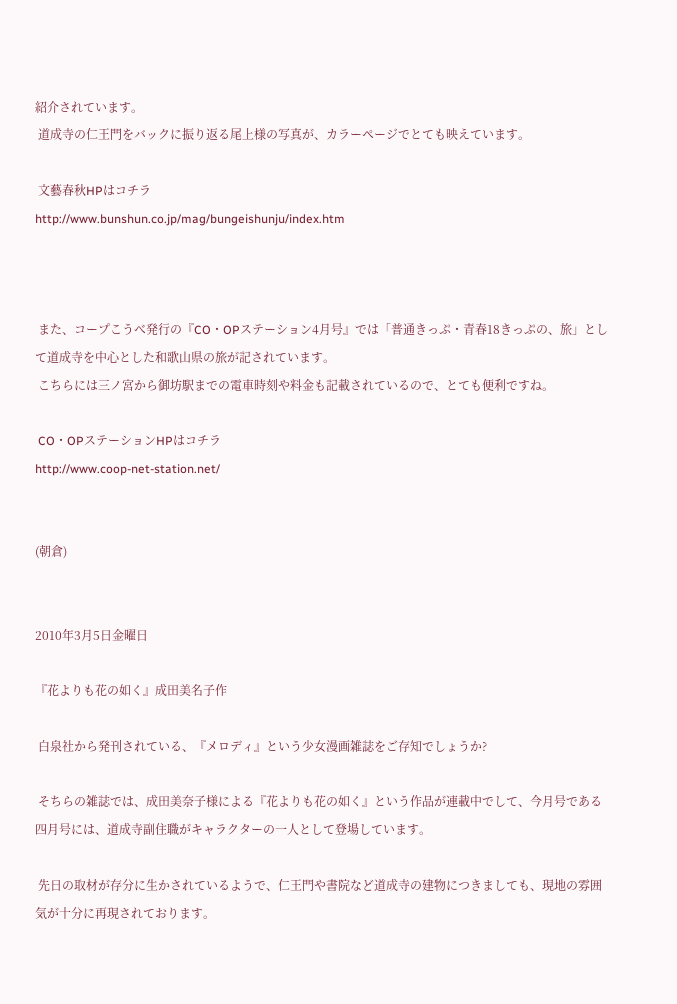紹介されています。
 道成寺の仁王門をバックに振り返る尾上様の写真が、カラーページでとても映えています。

 文藝春秋HPはコチラ
http://www.bunshun.co.jp/mag/bungeishunju/index.htm



 また、コープこうべ発行の『CO・OPステーション4月号』では「普通きっぷ・青春18きっぷの、旅」として道成寺を中心とした和歌山県の旅が記されています。
 こちらには三ノ宮から御坊駅までの電車時刻や料金も記載されているので、とても便利ですね。

 CO・OPステーションHPはコチラ
http://www.coop-net-station.net/


(朝倉)


2010年3月5日金曜日

『花よりも花の如く』成田美名子作

 白泉社から発刊されている、『メロディ』という少女漫画雑誌をご存知でしょうか?

 そちらの雑誌では、成田美奈子様による『花よりも花の如く』という作品が連載中でして、今月号である四月号には、道成寺副住職がキャラクターの一人として登場しています。

 先日の取材が存分に生かされているようで、仁王門や書院など道成寺の建物につきましても、現地の雰囲気が十分に再現されております。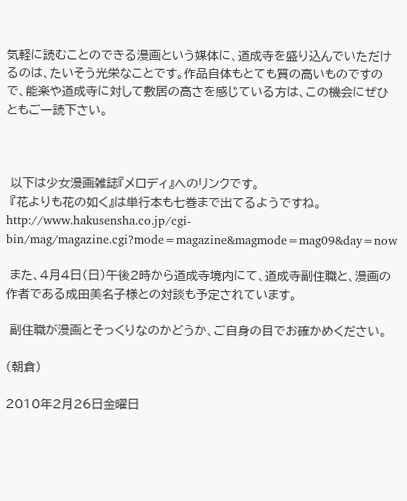気軽に読むことのできる漫画という媒体に、道成寺を盛り込んでいただけるのは、たいそう光栄なことです。作品自体もとても質の高いものですので、能楽や道成寺に対して敷居の高さを感じている方は、この機会にぜひともご一読下さい。



 以下は少女漫画雑誌『メロディ』へのリンクです。
 『花よりも花の如く』は単行本も七巻まで出てるようですね。
http://www.hakusensha.co.jp/cgi-bin/mag/magazine.cgi?mode=magazine&magmode=mag09&day=now

 また、4月4日(日)午後2時から道成寺境内にて、道成寺副住職と、漫画の作者である成田美名子様との対談も予定されています。

 副住職が漫画とそっくりなのかどうか、ご自身の目でお確かめください。

(朝倉)

2010年2月26日金曜日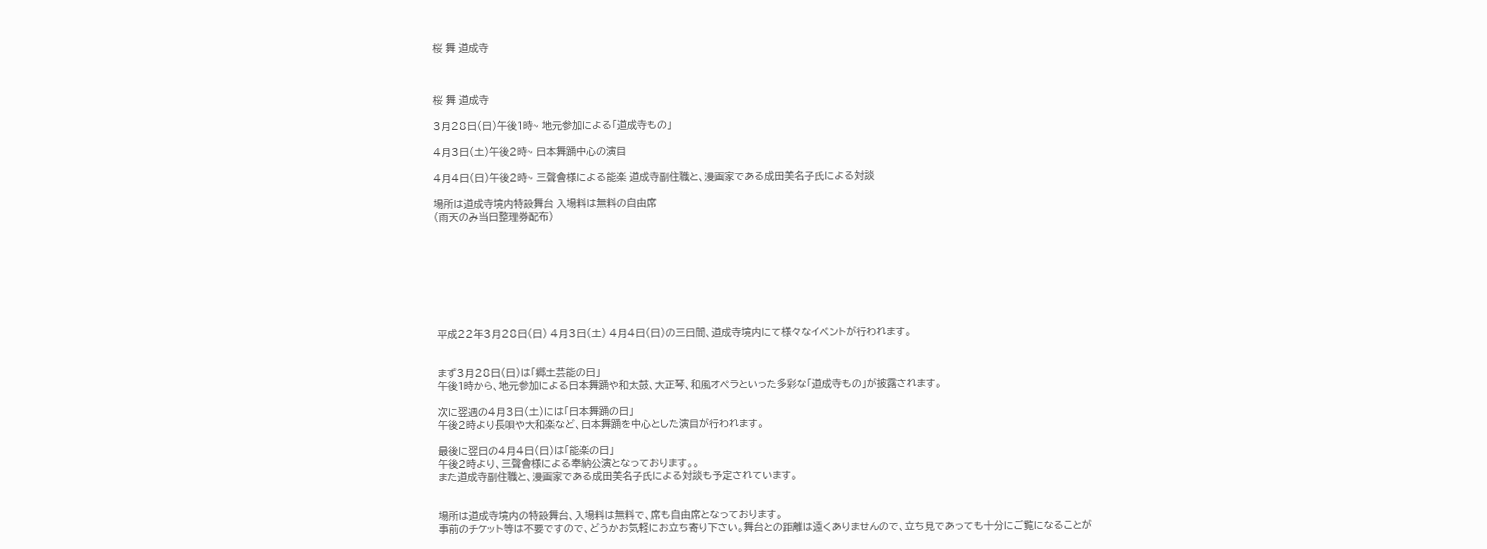桜 舞 道成寺



桜 舞 道成寺

3月28日(日)午後1時~ 地元参加による「道成寺もの」

4月3日(土)午後2時~ 日本舞踊中心の演目

4月4日(日)午後2時~ 三聲會様による能楽 道成寺副住職と、漫画家である成田美名子氏による対談

場所は道成寺境内特設舞台 入場料は無料の自由席
(雨天のみ当日整理券配布)








 平成22年3月28日(日) 4月3日(土) 4月4日(日)の三日間、道成寺境内にて様々なイベントが行われます。


 まず3月28日(日)は「郷土芸能の日」
 午後1時から、地元参加による日本舞踊や和太鼓、大正琴、和風オペラといった多彩な「道成寺もの」が披露されます。

 次に翌週の4月3日(土)には「日本舞踊の日」
 午後2時より長唄や大和楽など、日本舞踊を中心とした演目が行われます。

 最後に翌日の4月4日(日)は「能楽の日」
 午後2時より、三聲會様による奉納公演となっております。。
 また道成寺副住職と、漫画家である成田美名子氏による対談も予定されています。


 場所は道成寺境内の特設舞台、入場料は無料で、席も自由席となっております。
 事前のチケット等は不要ですので、どうかお気軽にお立ち寄り下さい。舞台との距離は遠くありませんので、立ち見であっても十分にご覧になることが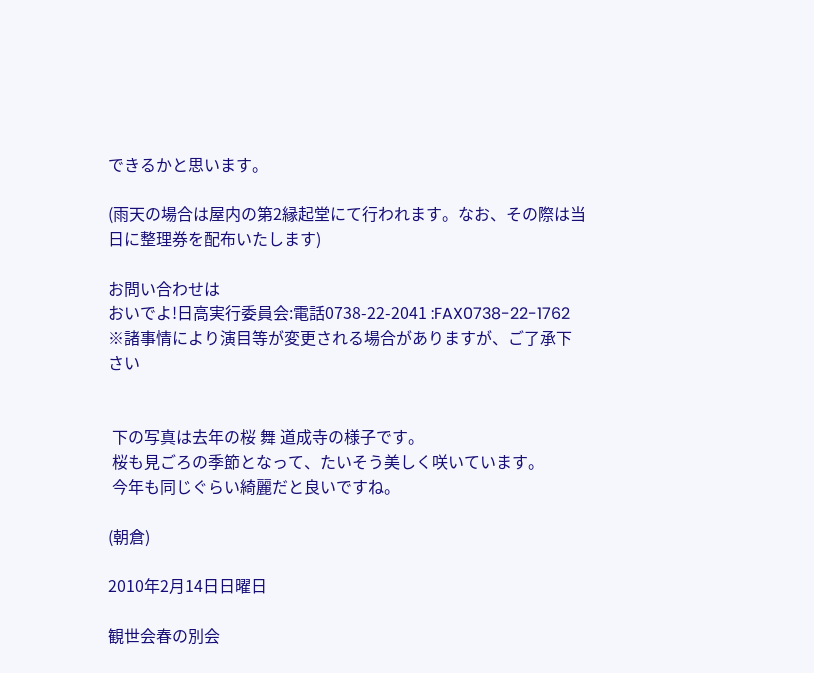できるかと思います。

(雨天の場合は屋内の第2縁起堂にて行われます。なお、その際は当日に整理券を配布いたします)

お問い合わせは
おいでよ!日高実行委員会:電話0738-22-2041 :FAX0738-22-1762
※諸事情により演目等が変更される場合がありますが、ご了承下さい


 下の写真は去年の桜 舞 道成寺の様子です。
 桜も見ごろの季節となって、たいそう美しく咲いています。
 今年も同じぐらい綺麗だと良いですね。

(朝倉)

2010年2月14日日曜日

観世会春の別会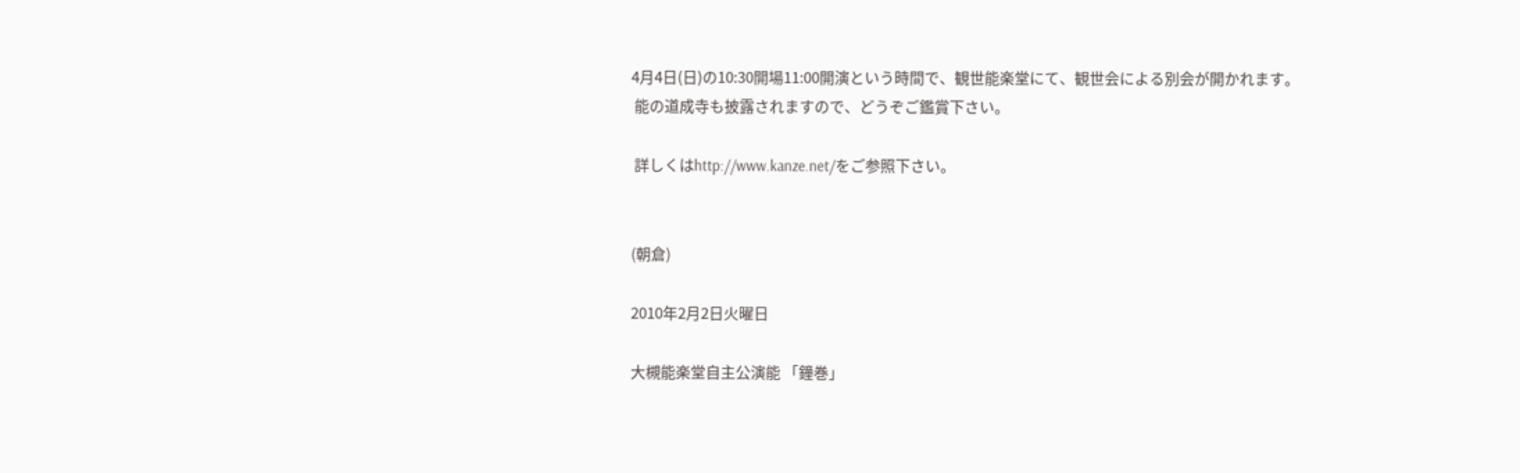4月4日(日)の10:30開場11:00開演という時間で、観世能楽堂にて、観世会による別会が開かれます。
 能の道成寺も披露されますので、どうぞご鑑賞下さい。

 詳しくはhttp://www.kanze.net/をご参照下さい。


(朝倉)

2010年2月2日火曜日

大槻能楽堂自主公演能 「鐘巻」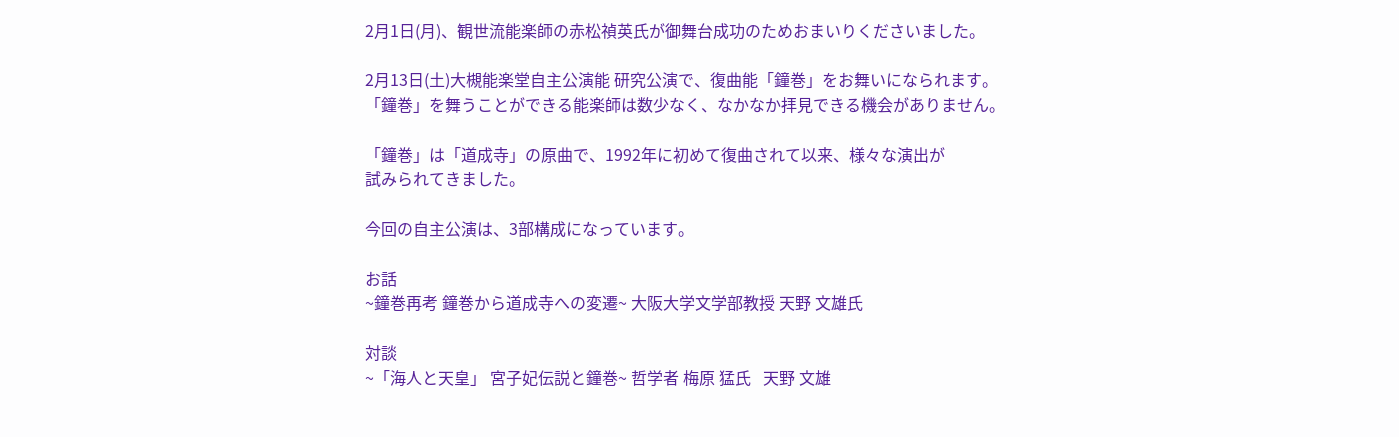2月1日(月)、観世流能楽師の赤松禎英氏が御舞台成功のためおまいりくださいました。

2月13日(土)大槻能楽堂自主公演能 研究公演で、復曲能「鐘巻」をお舞いになられます。
「鐘巻」を舞うことができる能楽師は数少なく、なかなか拝見できる機会がありません。

「鐘巻」は「道成寺」の原曲で、1992年に初めて復曲されて以来、様々な演出が
試みられてきました。

今回の自主公演は、3部構成になっています。

お話
~鐘巻再考 鐘巻から道成寺への変遷~ 大阪大学文学部教授 天野 文雄氏

対談
~「海人と天皇」 宮子妃伝説と鐘巻~ 哲学者 梅原 猛氏   天野 文雄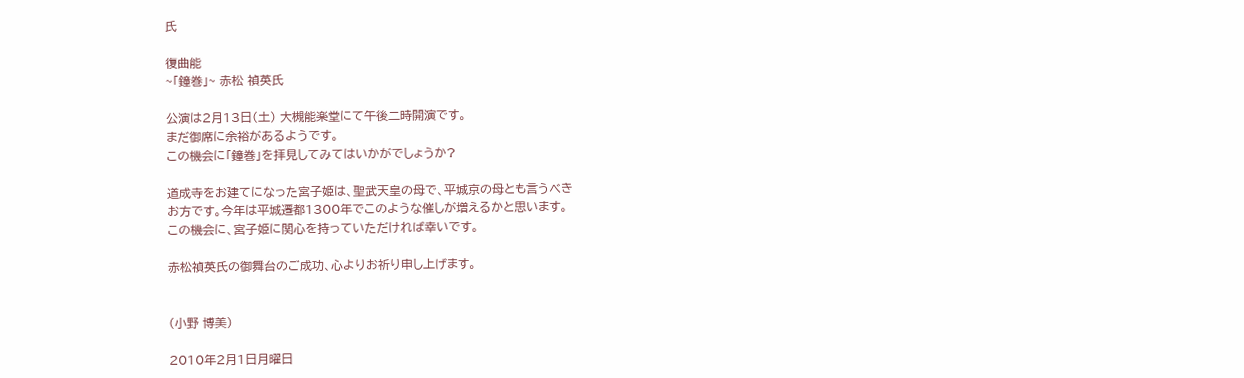氏

復曲能
~「鐘巻」~ 赤松 禎英氏

公演は2月13日(土) 大槻能楽堂にて午後二時開演です。
まだ御席に余裕があるようです。
この機会に「鐘巻」を拝見してみてはいかがでしょうか?

道成寺をお建てになった宮子姫は、聖武天皇の母で、平城京の母とも言うべき
お方です。今年は平城遷都1300年でこのような催しが増えるかと思います。
この機会に、宮子姫に関心を持っていただければ幸いです。

赤松禎英氏の御舞台のご成功、心よりお祈り申し上げます。


(小野 博美)

2010年2月1日月曜日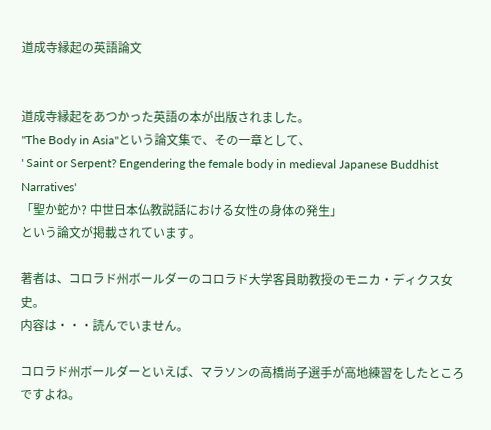道成寺縁起の英語論文


道成寺縁起をあつかった英語の本が出版されました。
"The Body in Asia"という論文集で、その一章として、
' Saint or Serpent? Engendering the female body in medieval Japanese Buddhist Narratives'
「聖か蛇か? 中世日本仏教説話における女性の身体の発生」
という論文が掲載されています。

著者は、コロラド州ボールダーのコロラド大学客員助教授のモニカ・ディクス女史。
内容は・・・読んでいません。

コロラド州ボールダーといえば、マラソンの高橋尚子選手が高地練習をしたところですよね。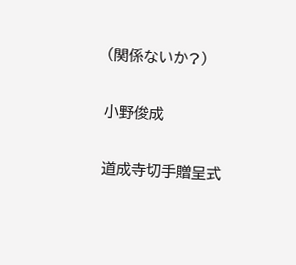(関係ないか?)

小野俊成

道成寺切手贈呈式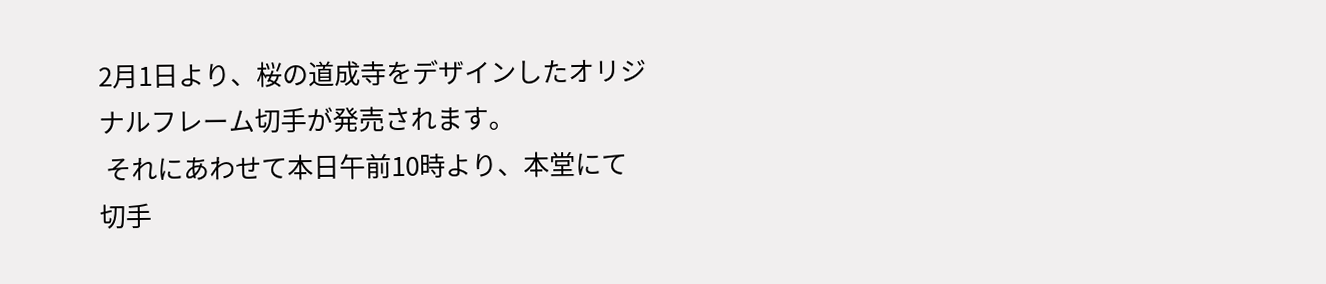2月1日より、桜の道成寺をデザインしたオリジナルフレーム切手が発売されます。
 それにあわせて本日午前10時より、本堂にて切手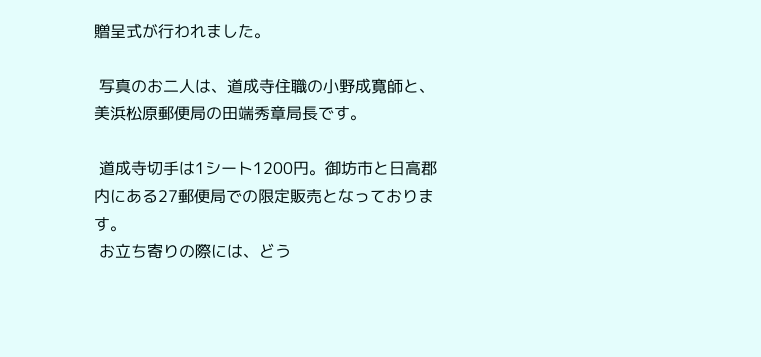贈呈式が行われました。

 写真のお二人は、道成寺住職の小野成寛師と、美浜松原郵便局の田端秀章局長です。

 道成寺切手は1シート1200円。御坊市と日高郡内にある27郵便局での限定販売となっております。
 お立ち寄りの際には、どう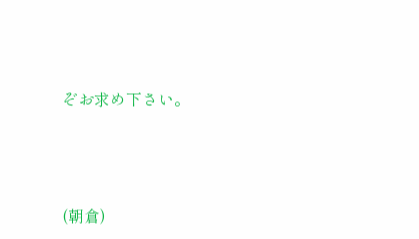ぞお求め下さい。





(朝倉)